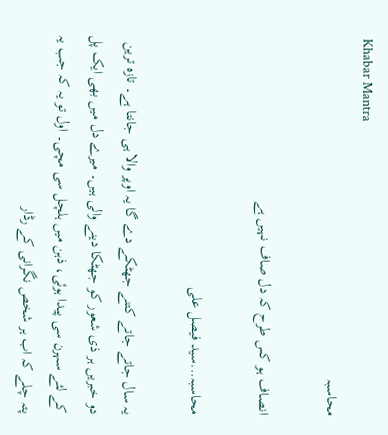Khabar Mantra
محاسبہ

انصاف ہو کس طرح کہ دل صاف نہیں ہے

محاسبہ...سید فیصل علی

یہ سال جاتے جاتے کتنے جھٹکے دے گا یہ اوپر والا ہی جانتا ہے۔ تازہ ترین دو خبریں ہر ذی شعور کو جھٹکا دینے والی ہیں۔ میرے دل میں بھی ایک پل کے لئے سہرن سی پیدا ہوئی، ذہن میں ہلچل سی مچی۔ اول تو یہ کہ جب یہ پتہ چلے کہ اب ہر شخص نگرانی کے رڈار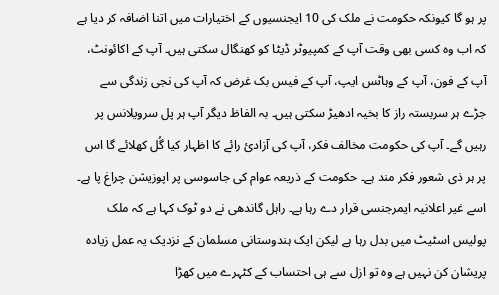پر ہو گا کیونکہ حکومت نے ملک کی 10 ایجنسیوں کے اختیارات میں اتنا اضافہ کر دیا ہے کہ اب وہ کسی بھی وقت آپ کے کمپیوٹر ڈیٹا کو کھنگال سکتی ہیں۔ آپ کے اکائونٹ، آپ کے فون، آپ کے وہاٹس ایپ، آپ کے فیس بک غرض کہ آپ کی نجی زندگی سے جڑے ہر سربستہ راز کا بخیہ ادھیڑ سکتی ہیں۔ بہ الفاظ دیگر آپ ہر پل سرویلانس پر رہیں گے۔ آپ کی حکومت مخالف فکر، آپ کی آزادیٔ رائے کا اظہار کیا گُل کھلائے گا اس پر ہر ذی شعور فکر مند ہے۔ حکومت کے ذریعہ عوام کی جاسوسی پر اپوزیشن چراغ پا ہے۔ اسے غیر اعلانیہ ایمرجنسی قرار دے رہا ہے۔ راہل گاندھی نے دو ٹوک کہا ہے کہ ملک پولیس اسٹیٹ میں بدل رہا ہے لیکن ایک ہندوستانی مسلمان کے نزدیک یہ عمل زیادہ پریشان کن نہیں ہے وہ تو ازل سے ہی احتساب کے کٹہرے میں کھڑا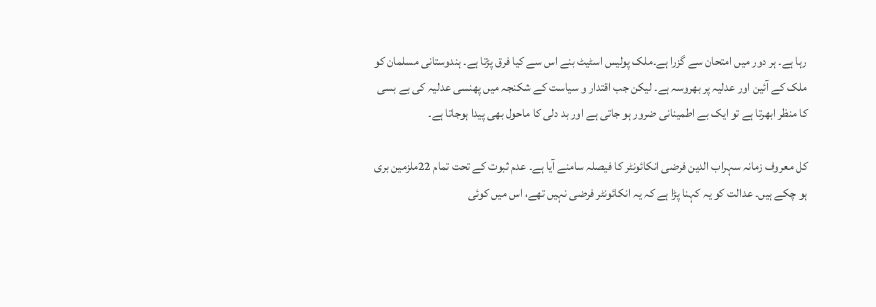رہا ہے۔ ہر دور میں امتحان سے گزرا ہے۔ملک پولیس اسٹیٹ بنے اس سے کیا فرق پڑتا ہے۔ ہندوستانی مسلمان کو ملک کے آئین اور عدلیہ پر بھروسہ ہے۔ لیکن جب اقتدار و سیاست کے شکنجہ میں پھنسی عدلیہ کی بے بسی کا منظر ابھرتا ہے تو ایک بے اطمینانی ضرور ہو جاتی ہے اور بد دلی کا ماحول بھی پیدا ہوجاتا ہے۔

کل معروف زمانہ سہراب الدین فرضی انکائونٹر کا فیصلہ سامنے آیا ہے۔ عدم ثبوت کے تحت تمام 22ملزمین بری ہو چکے ہیں۔ عدالت کو یہ کہنا پڑا ہے کہ یہ انکائونٹر فرضی نہیں تھے، اس میں کوئی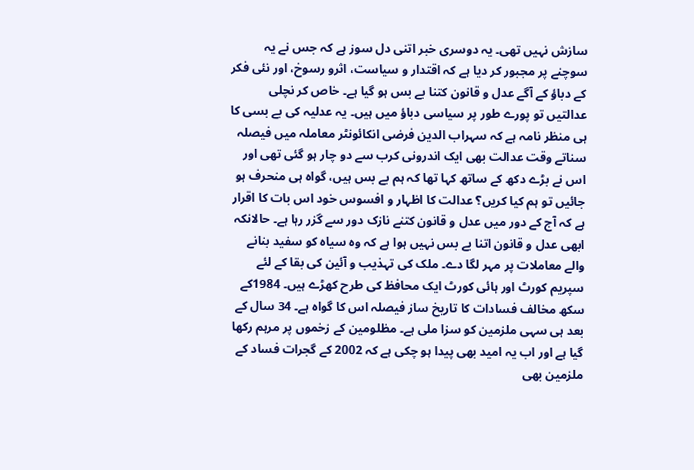سازش نہیں تھی۔ یہ دوسری خبر اتنی دل سوز ہے کہ جس نے یہ سوچنے پر مجبور کر دیا ہے کہ اقتدار و سیاست، اثرو رسوخ، اور نئی فکر کے دباؤ کے آگے عدل و قانون کتنا بے بس ہو گیا ہے۔ خاص کر نچلی عدالتیں تو پورے طور پر سیاسی دباؤ میں ہیں۔ یہ عدلیہ کی بے بسی کا ہی منظر نامہ ہے کہ سہراب الدین فرضی انکائونٹر معاملہ میں فیصلہ سناتے وقت عدالت بھی ایک اندرونی کرب سے دو چار ہو گئی تھی اور اس نے بڑے دکھ کے ساتھ کہا تھا کہ ہم بے بس ہیں، گواہ ہی منحرف ہو جائیں تو ہم کیا کریں؟ عدالت کا اظہار و افسوس خود اس بات کا اقرار ہے کہ آج کے دور میں عدل و قانون کتنے نازک دور سے گزر رہا ہے۔ حالانکہ ابھی عدل و قانون اتنا بے بس نہیں ہوا ہے کہ وہ سیاہ کو سفید بنانے والے معاملات پر مہر لگا دے۔ ملک کی تہذیب و آئین کی بقا کے لئے سپریم کورٹ اور ہائی کورٹ ایک محافظ کی طرح کھڑے ہیں۔ 1984کے سکھ مخالف فسادات کا تاریخ ساز فیصلہ اس کا گواہ ہے۔ 34 سال کے بعد ہی سہی ملزمین کو سزا ملی ہے۔ مظلومین کے زخموں پر مرہم رکھا گیا ہے اور اب یہ امید بھی پیدا ہو چکی ہے کہ 2002 کے گجرات فساد کے ملزمین بھی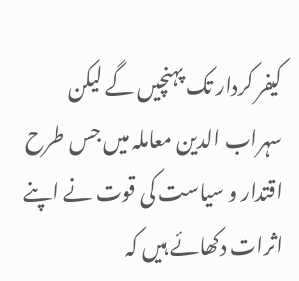کیفر کردار تک پہنچیں گے لیکن سہراب الدین معاملہ میں جس طرح اقتدار و سیاست کی قوت نے اپنے اثرات دکھائے ہیں کہ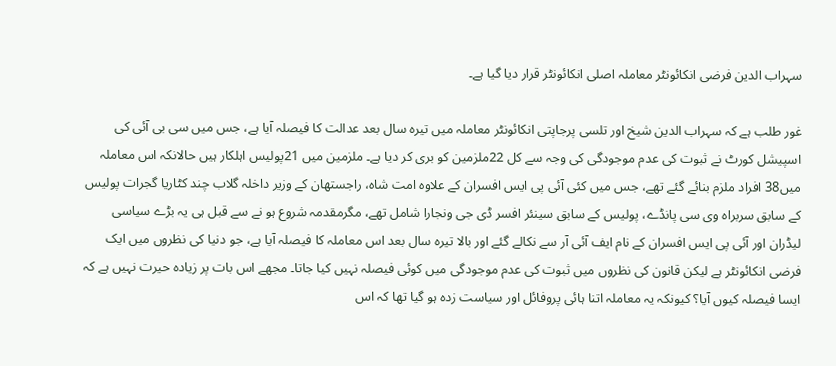سہراب الدین فرضی انکائونٹر معاملہ اصلی انکائونٹر قرار دیا گیا ہے۔

غور طلب ہے کہ سہراب الدین شیخ اور تلسی پرجاپتی انکائونٹر معاملہ میں تیرہ سال بعد عدالت کا فیصلہ آیا ہے، جس میں سی بی آئی کی اسپیشل کورٹ نے ثبوت کی عدم موجودگی کی وجہ سے کل 22ملزمین کو بری کر دیا ہے۔ ملزمین میں 21پولیس اہلکار ہیں حالانکہ اس معاملہ میں38 افراد ملزم بنائے گئے تھے، جس میں کئی آئی پی ایس افسران کے علاوہ امت شاہ، راجستھان کے وزیر داخلہ گلاب چند کٹاریا گجرات پولیس کے سابق سربراہ وی سی پانڈے، پولیس کے سابق سینئر افسر ڈی جی ونجارا شامل تھے، مگرمقدمہ شروع ہو نے سے قبل ہی یہ بڑے سیاسی لیڈران اور آئی پی ایس افسران کے نام ایف آئی آر سے نکالے گئے اور بالا تیرہ سال بعد اس معاملہ کا فیصلہ آیا ہے، جو دنیا کی نظروں میں ایک فرضی انکائونٹر ہے لیکن قانون کی نظروں میں ثبوت کی عدم موجودگی میں کوئی فیصلہ نہیں کیا جاتا۔ مجھے اس بات پر زیادہ حیرت نہیں ہے کہ ایسا فیصلہ کیوں آیا؟ کیونکہ یہ معاملہ اتنا ہائی پروفائل اور سیاست زدہ ہو گیا تھا کہ اس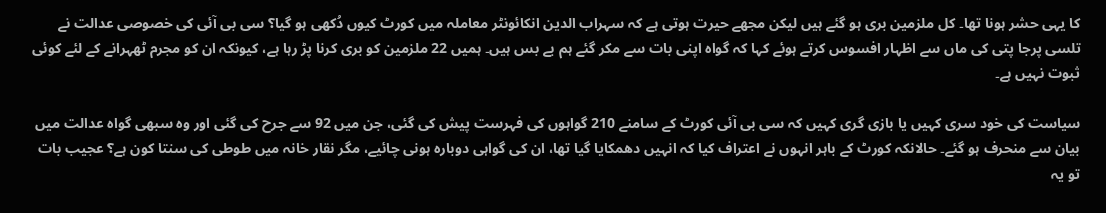کا یہی حشر ہونا تھا۔ کل ملزمین بری ہو گئے ہیں لیکن مجھے حیرت ہوتی ہے کہ سہراب الدین انکائونٹر معاملہ میں کورٹ کیوں دُکھی ہو گیا؟ سی بی آئی کی خصوصی عدالت نے تلسی پرجا پتی کی ماں سے اظہار افسوس کرتے ہوئے کہا کہ گواہ اپنی بات سے مکر گئے ہم بے بس ہیں۔ ہمیں 22 ملزمین کو بری کرنا پڑ رہا ہے، کیونکہ ان کو مجرم ٹھہرانے کے لئے کوئی ثبوت نہیں ہے۔

سیاست کی خود سری کہیں یا بازی گری کہیں کہ سی بی آئی کورٹ کے سامنے 210 گواہوں کی فہرست پیش کی گئی، جن میں 92 سے جرح کی گئی اور وہ سبھی گواہ عدالت میں بیان سے منحرف ہو گئے۔ حالانکہ کورٹ کے باہر انہوں نے اعتراف کیا کہ انہیں دھمکایا گیا تھا، ان کی گواہی دوبارہ ہونی چائیے، مگر نقار خانہ میں طوطی کی سنتا کون ہے؟ عجیب بات تو یہ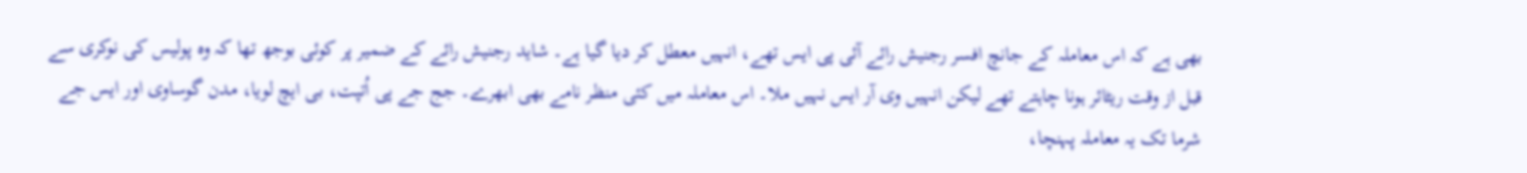بھی ہے کہ اس معاملہ کے جانچ افسر رجنیش رائے آئی پی ایس تھے، انہیں معطل کر دیا گیا ہے۔ شاید رجنیش رائے کے ضمیر پر کوئی بوجھ تھا کہ وہ پولیس کی نوکری سے قبل از وقت ریٹائر ہونا چاہتے تھے لیکن انہیں وی آر ایس نہیں ملا۔ اس معاملہ میں کئی منظر نامے بھی ابھرے۔ جج جے پی اُتپت، بی ایچ لویا، مدن گوساوی اور ایس جے شرما تک یہ معاملہ پہنچا،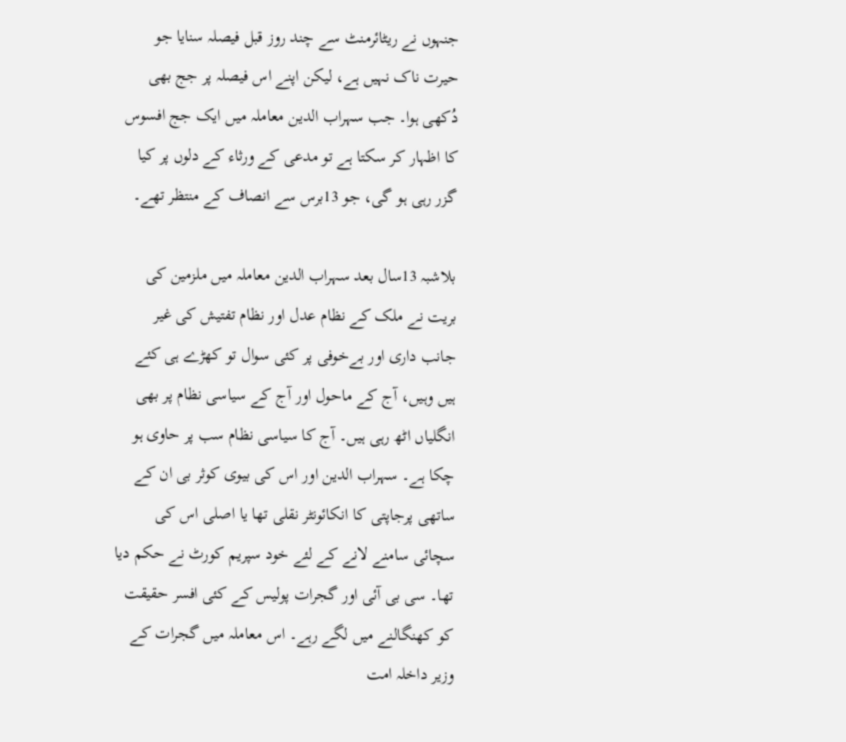جنہوں نے ریٹائرمنٹ سے چند روز قبل فیصلہ سنایا جو حیرت ناک نہیں ہے، لیکن اپنے اس فیصلہ پر جج بھی دُکھی ہوا۔ جب سہراب الدین معاملہ میں ایک جج افسوس کا اظہار کر سکتا ہے تو مدعی کے ورثاء کے دلوں پر کیا گزر رہی ہو گی، جو 13برس سے انصاف کے منتظر تھے۔

بلاشبہ 13سال بعد سہراب الدین معاملہ میں ملزمین کی بریت نے ملک کے نظام عدل اور نظام تفتیش کی غیر جانب داری اور بےخوفی پر کئی سوال تو کھڑے ہی کئے ہیں وہیں، آج کے ماحول اور آج کے سیاسی نظام پر بھی انگلیاں اٹھ رہی ہیں۔ آج کا سیاسی نظام سب پر حاوی ہو چکا ہے۔ سہراب الدین اور اس کی بیوی کوثر بی ان کے ساتھی پرجاپتی کا انکائونٹر نقلی تھا یا اصلی اس کی سچائی سامنے لانے کے لئے خود سپریم کورٹ نے حکم دیا تھا۔ سی بی آئی اور گجرات پولیس کے کئی افسر حقیقت کو کھنگالنے میں لگے رہے۔ اس معاملہ میں گجرات کے وزیر داخلہ امت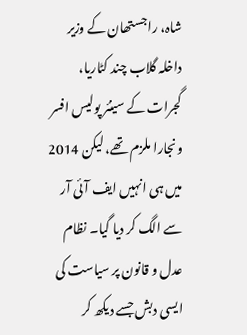شاہ، راجستھان کے وزیر داخلہ گلاب چند کٹاریا، گجرات کے سینئر پولیس افسر ونجارا ملزم تھے، لیکن 2014 میں ہی انہیں ایف آئی آر سے الگ کر دیا گیا۔ نظام عدل و قانون پر سیاست کی ایسی دبش جسے دیکھ کر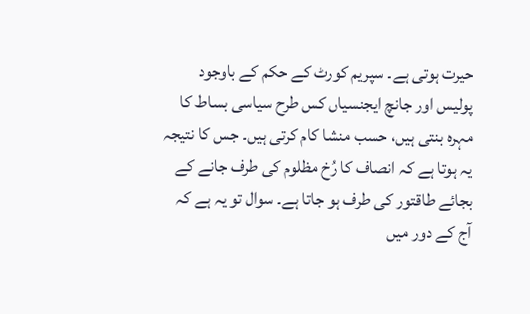حیرت ہوتی ہے۔ سپریم کورٹ کے حکم کے باوجود پولیس اور جانچ ایجنسیاں کس طرح سیاسی بساط کا مہرہ بنتی ہیں، حسب منشا کام کرتی ہیں۔ جس کا نتیجہ یہ ہوتا ہے کہ انصاف کا رُخ مظلوم کی طرف جانے کے بجائے طاقتور کی طرف ہو جاتا ہے۔ سوال تو یہ ہے کہ آج کے دور میں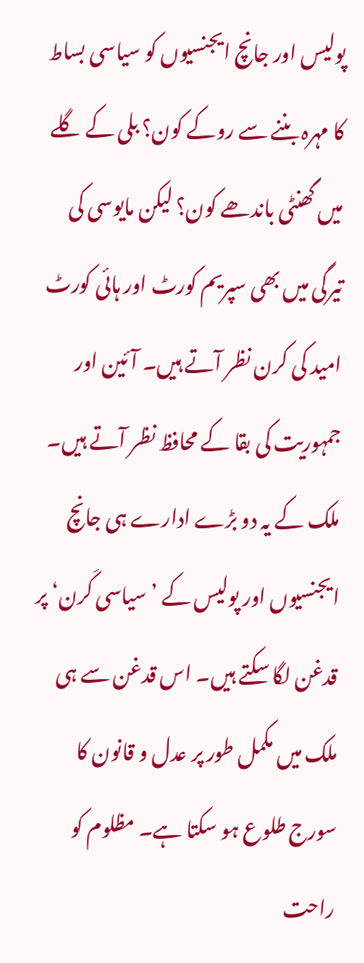پولیس اور جانچ ایجنسیوں کو سیاسی بساط کا مہرہ بننے سے روکے کون؟ بلی کے گلے میں گھنٹی باندھے کون؟ لیکن مایوسی کی تیرگی میں بھی سپریم کورٹ اور ہائی کورٹ امید کی کرن نظر آتے ہیں۔ آئین اور جمہوریت کی بقا کے محافظ نظر آتے ہیں۔ ملک کے یہ دو بڑے ادارے ہی جانچ ایجنسیوں اور پولیس کے ’سیاسی کَرن‘ پر قدغن لگا سکتے ہیں۔ اس قدغن سے ہی ملک میں مکمل طور پر عدل و قانون کا سورج طلوع ہو سکتا ہے۔ مظلوم کو راحت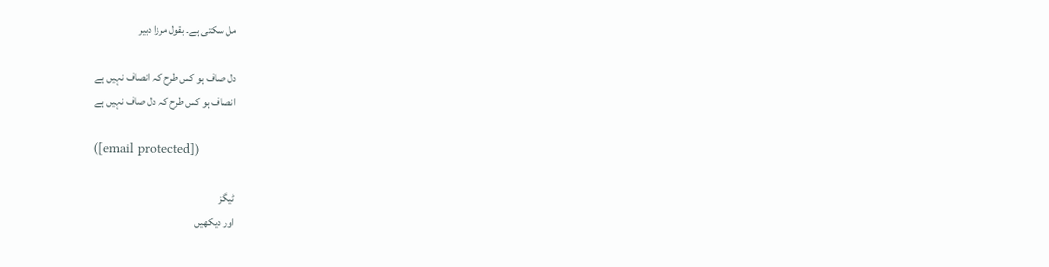مل سکتی ہے۔ بقول مرزا دبیر

دل صاف ہو کس طرح کہ انصاف نہیں ہے
انصاف ہو کس طرح کہ دل صاف نہیں ہے

([email protected])

ٹیگز
اور دیکھیں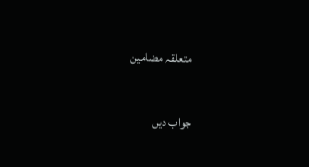متعلقہ مضامین

جواب دیں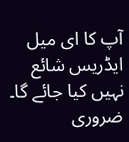آپ کا ای میل ایڈریس شائع نہیں کیا جائے گا۔ ضروری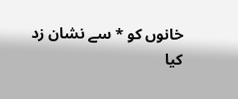خانوں کو * سے نشان زد کیا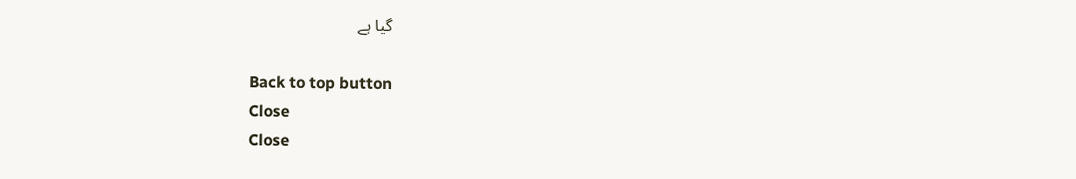گیا ہے

Back to top button
Close
Close